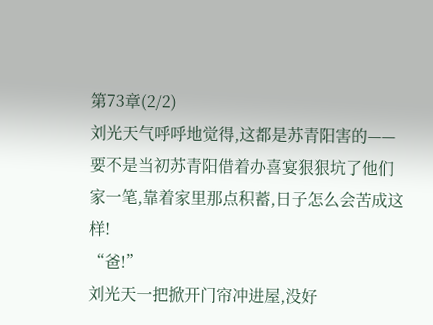第73章(2/2)
刘光天气呼呼地觉得,这都是苏青阳害的——要不是当初苏青阳借着办喜宴狠狠坑了他们家一笔,靠着家里那点积蓄,日子怎么会苦成这样!
“爸!”
刘光天一把掀开门帘冲进屋,没好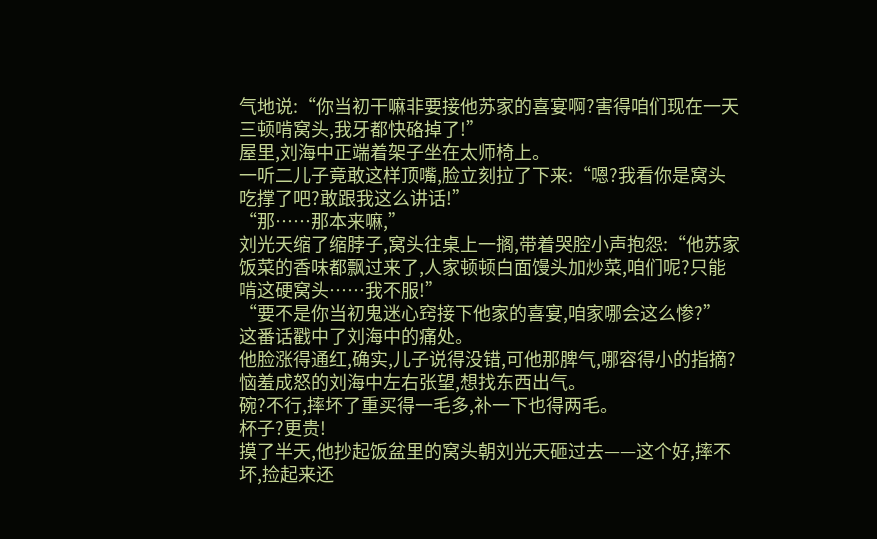气地说:“你当初干嘛非要接他苏家的喜宴啊?害得咱们现在一天三顿啃窝头,我牙都快硌掉了!”
屋里,刘海中正端着架子坐在太师椅上。
一听二儿子竟敢这样顶嘴,脸立刻拉了下来:“嗯?我看你是窝头吃撑了吧?敢跟我这么讲话!”
“那……那本来嘛,”
刘光天缩了缩脖子,窝头往桌上一搁,带着哭腔小声抱怨:“他苏家饭菜的香味都飘过来了,人家顿顿白面馒头加炒菜,咱们呢?只能啃这硬窝头……我不服!”
“要不是你当初鬼迷心窍接下他家的喜宴,咱家哪会这么惨?”
这番话戳中了刘海中的痛处。
他脸涨得通红,确实,儿子说得没错,可他那脾气,哪容得小的指摘?
恼羞成怒的刘海中左右张望,想找东西出气。
碗?不行,摔坏了重买得一毛多,补一下也得两毛。
杯子?更贵!
摸了半天,他抄起饭盆里的窝头朝刘光天砸过去——这个好,摔不坏,捡起来还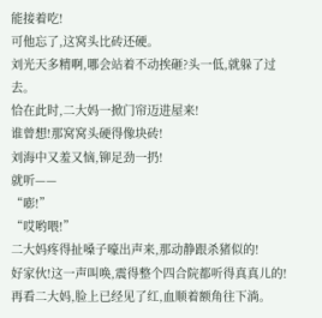能接着吃!
可他忘了,这窝头比砖还硬。
刘光天多精啊,哪会站着不动挨砸?头一低,就躲了过去。
恰在此时,二大妈一掀门帘迈进屋来!
谁曾想!那窝窝头硬得像块砖!
刘海中又羞又恼,铆足劲一扔!
就听——
“嘭!”
“哎哟喂!”
二大妈疼得扯嗓子嚎出声来,那动静跟杀猪似的!
好家伙!这一声叫唤,震得整个四合院都听得真真儿的!
再看二大妈,脸上已经见了红,血顺着额角往下淌。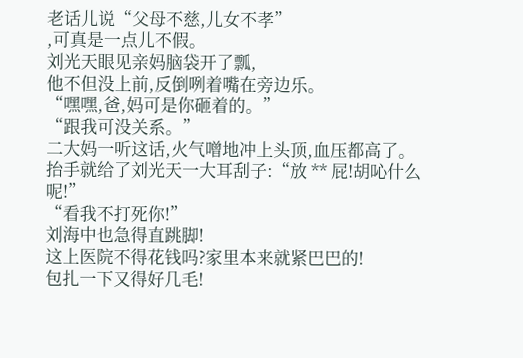老话儿说“父母不慈,儿女不孝”
,可真是一点儿不假。
刘光天眼见亲妈脑袋开了瓢,
他不但没上前,反倒咧着嘴在旁边乐。
“嘿嘿,爸,妈可是你砸着的。”
“跟我可没关系。”
二大妈一听这话,火气噌地冲上头顶,血压都高了。
抬手就给了刘光天一大耳刮子:“放 ** 屁!胡吣什么呢!”
“看我不打死你!”
刘海中也急得直跳脚!
这上医院不得花钱吗?家里本来就紧巴巴的!
包扎一下又得好几毛!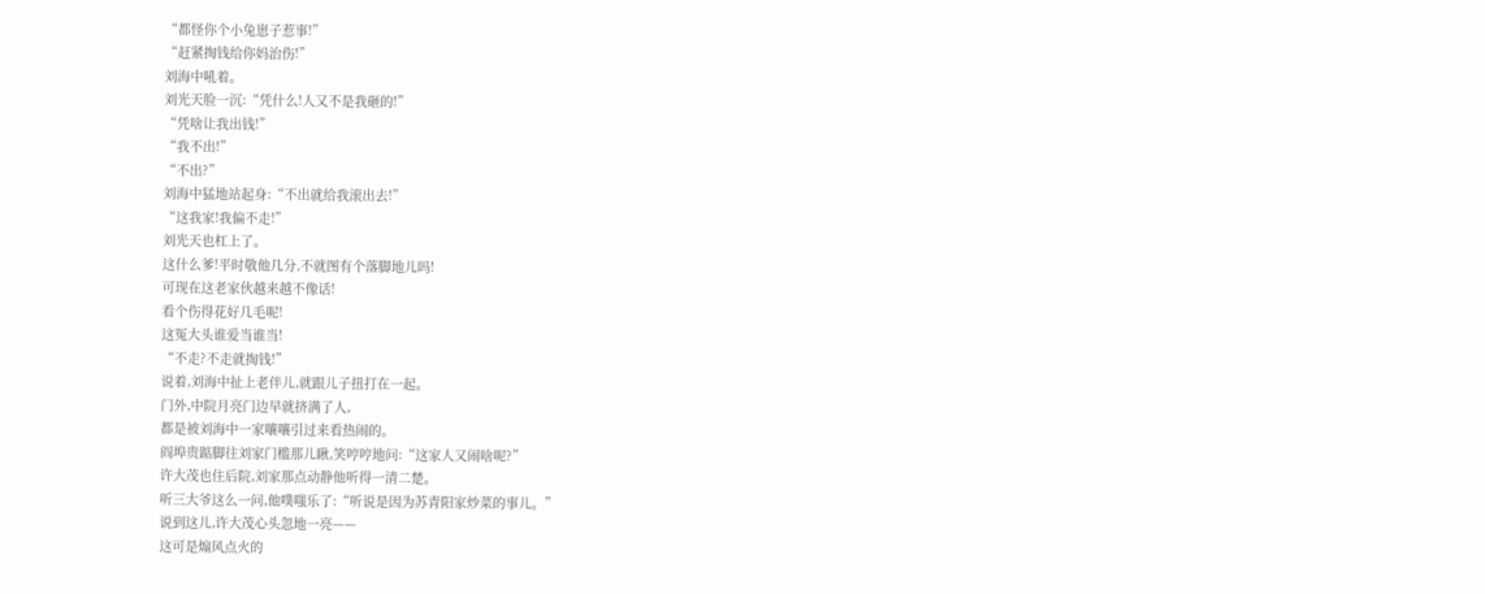“都怪你个小兔崽子惹事!”
“赶紧掏钱给你妈治伤!”
刘海中吼着。
刘光天脸一沉:“凭什么!人又不是我砸的!”
“凭啥让我出钱!”
“我不出!”
“不出?”
刘海中猛地站起身:“不出就给我滚出去!”
“这我家!我偏不走!”
刘光天也杠上了。
这什么爹!平时敬他几分,不就图有个落脚地儿吗!
可现在这老家伙越来越不像话!
看个伤得花好几毛呢!
这冤大头谁爱当谁当!
“不走?不走就掏钱!”
说着,刘海中扯上老伴儿,就跟儿子扭打在一起。
门外,中院月亮门边早就挤满了人,
都是被刘海中一家嚷嚷引过来看热闹的。
阎埠贵踮脚往刘家门槛那儿瞅,笑哼哼地问:“这家人又闹啥呢?”
许大茂也住后院,刘家那点动静他听得一清二楚。
听三大爷这么一问,他噗嗤乐了:“听说是因为苏青阳家炒菜的事儿。”
说到这儿,许大茂心头忽地一亮——
这可是煽风点火的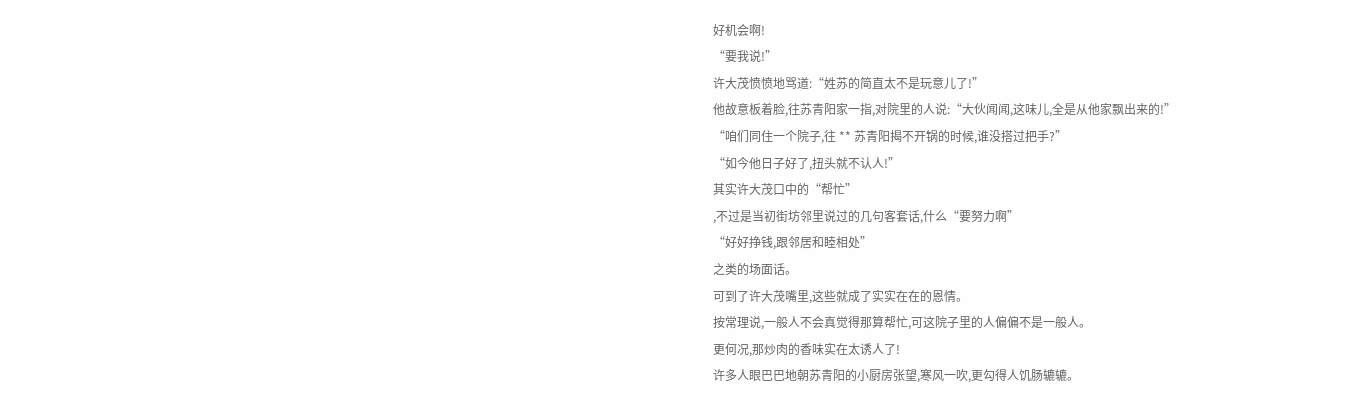好机会啊!
“要我说!”
许大茂愤愤地骂道:“姓苏的简直太不是玩意儿了!”
他故意板着脸,往苏青阳家一指,对院里的人说:“大伙闻闻,这味儿,全是从他家飘出来的!”
“咱们同住一个院子,往 ** 苏青阳揭不开锅的时候,谁没搭过把手?”
“如今他日子好了,扭头就不认人!”
其实许大茂口中的“帮忙”
,不过是当初街坊邻里说过的几句客套话,什么“要努力啊”
“好好挣钱,跟邻居和睦相处”
之类的场面话。
可到了许大茂嘴里,这些就成了实实在在的恩情。
按常理说,一般人不会真觉得那算帮忙,可这院子里的人偏偏不是一般人。
更何况,那炒肉的香味实在太诱人了!
许多人眼巴巴地朝苏青阳的小厨房张望,寒风一吹,更勾得人饥肠辘辘。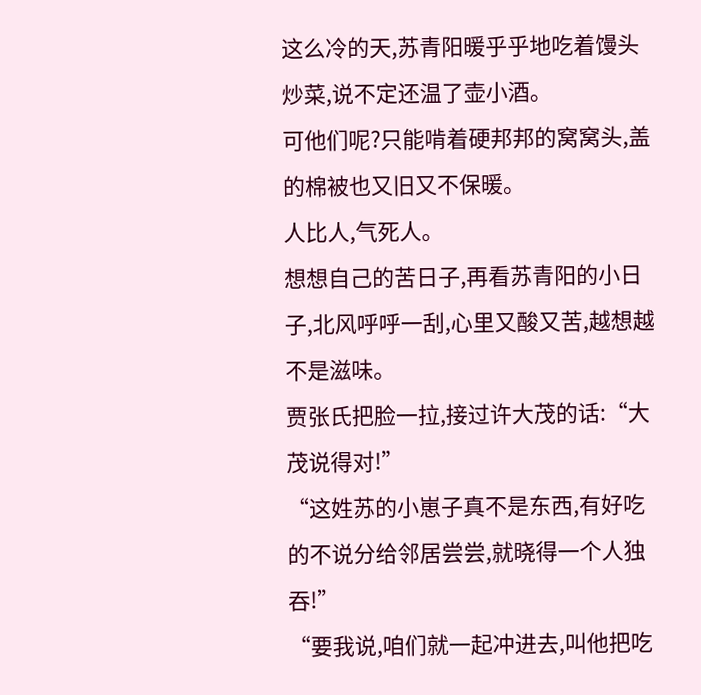这么冷的天,苏青阳暖乎乎地吃着馒头炒菜,说不定还温了壶小酒。
可他们呢?只能啃着硬邦邦的窝窝头,盖的棉被也又旧又不保暖。
人比人,气死人。
想想自己的苦日子,再看苏青阳的小日子,北风呼呼一刮,心里又酸又苦,越想越不是滋味。
贾张氏把脸一拉,接过许大茂的话:“大茂说得对!”
“这姓苏的小崽子真不是东西,有好吃的不说分给邻居尝尝,就晓得一个人独吞!”
“要我说,咱们就一起冲进去,叫他把吃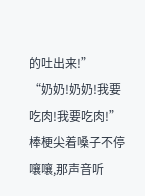的吐出来!”
“奶奶!奶奶!我要吃肉!我要吃肉!”
棒梗尖着嗓子不停嚷嚷,那声音听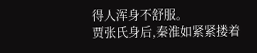得人浑身不舒服。
贾张氏身后,秦淮如紧紧搂着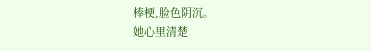棒梗,脸色阴沉。
她心里清楚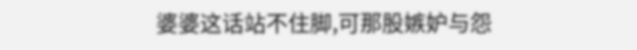婆婆这话站不住脚,可那股嫉妒与怨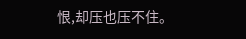恨,却压也压不住。